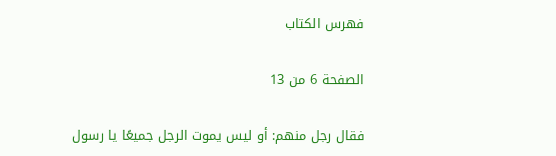فهرس الكتاب

الصفحة 6 من 13

فقال رجل منهم: أو ليس يموت الرجل جميعًا يا رسول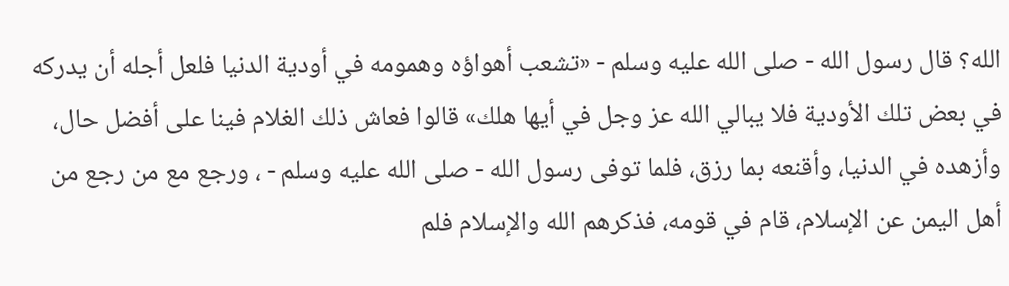الله؟ قال رسول الله - صلى الله عليه وسلم - «تشعب أهواؤه وهمومه في أودية الدنيا فلعل أجله أن يدركه في بعض تلك الأودية فلا يبالي الله عز وجل في أيها هلك» قالوا فعاش ذلك الغلام فينا على أفضل حال، وأزهده في الدنيا، وأقنعه بما رزق، فلما توفى رسول الله - صلى الله عليه وسلم - ، ورجع مع من رجع من أهل اليمن عن الإسلام، قام في قومه، فذكرهم الله والإسلام فلم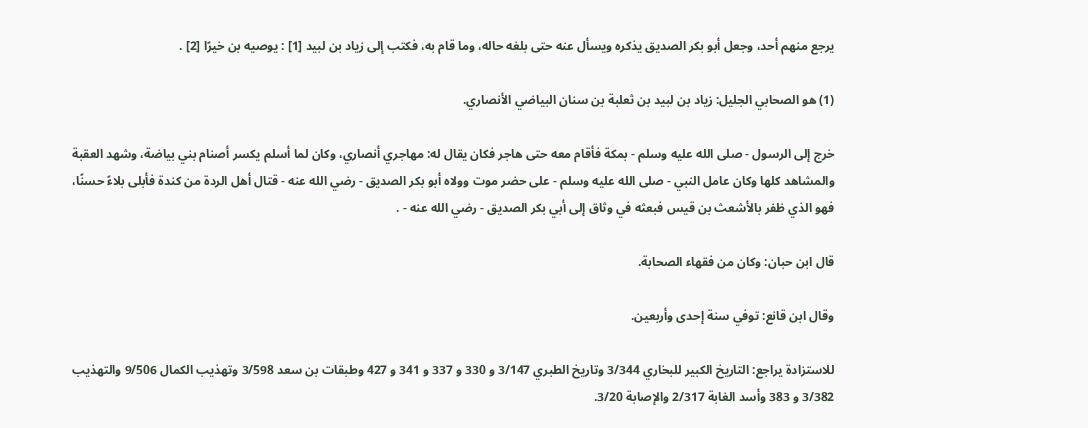يرجع منهم أحد، وجعل أبو بكر الصديق يذكره ويسأل عنه حتى بلغه حاله، وما قام به، فكتب إلى زياد بن لبيد [1] : يوصيه بن خيرًا [2] .

(1) هو الصحابي الجليل: زياد بن لبيد بن ثعلبة بن سنان البياضي الأنصاري.

خرج إلى الرسول - صلى الله عليه وسلم - بمكة فأقام معه حتى هاجر فكان يقال له: مهاجري أنصاري، وكان لما أسلم يكسر أصنام بني بياضة، وشهد العقبة والمشاهد كلها وكان عامل النبي - صلى الله عليه وسلم - على حضر موت وولاه أبو بكر الصديق - رضي الله عنه - قتال أهل الردة من كندة فأبلى بلاءً حسنًا، فهو الذي ظفر بالأشعث بن قيس فبعثه في وثاق إلى أبي بكر الصديق - رضي الله عنه - .

قال ابن حبان: وكان من فقهاء الصحابة.

وقال ابن قانع: توفي سنة إحدى وأربعين.

للاستزادة يراجع: التاريخ الكبير للبخاري 3/344 وتاريخ الطبري 3/147 و 330 و 337 و 341 و 427 وطبقات بن سعد 3/598 وتهذيب الكمال 9/506 والتهذيب 3/382 و 383 وأسد الغابة 2/317 والإصابة 3/20.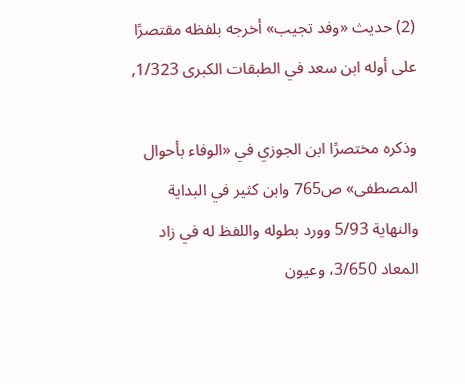(2) حديث «وفد تجيب» أخرجه بلفظه مقتصرًا على أوله ابن سعد في الطبقات الكبرى 1/323,

وذكره مختصرًا ابن الجوزي في «الوفاء بأحوال المصطفى» ص765 وابن كثير في البداية والنهاية 5/93 وورد بطوله واللفظ له في زاد المعاد 3/650، وعيون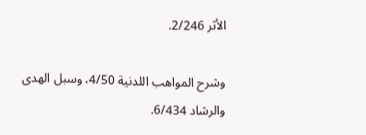الأثر 2/246.

وشرح المواهب اللدنية 4/50، وسبل الهدى والرشاد 6/434.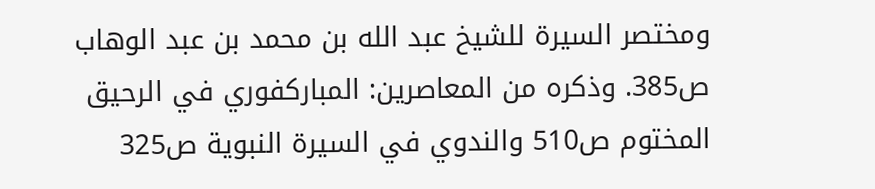ومختصر السيرة للشيخ عبد الله بن محمد بن عبد الوهاب ص385. وذكره من المعاصرين: المباركفوري في الرحيق المختوم ص510 والندوي في السيرة النبوية ص325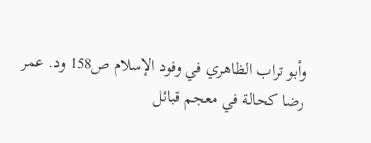وأبو تراب الظاهري في وفود الإسلام ص158 ود. عمر رضا كحالة في معجم قبائل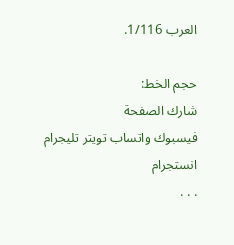العرب 1/116.

حجم الخط:
شارك الصفحة
فيسبوك واتساب تويتر تليجرام انستجرام
. . .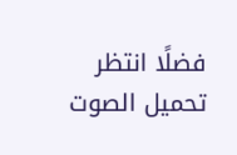فضلًا انتظر تحميل الصوت